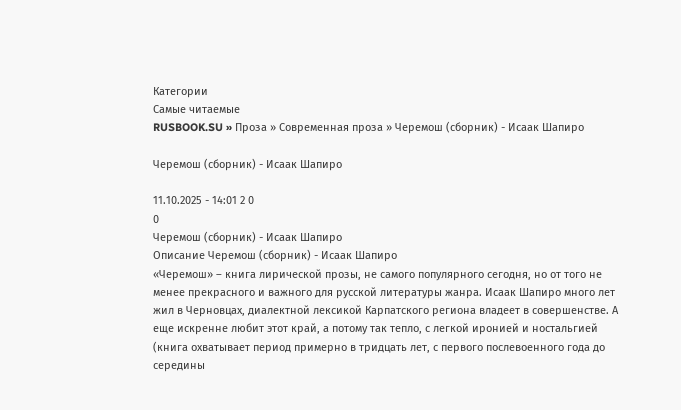Категории
Самые читаемые
RUSBOOK.SU » Проза » Современная проза » Черемош (сборник) - Исаак Шапиро

Черемош (сборник) - Исаак Шапиро

11.10.2025 - 14:01 2 0
0
Черемош (сборник) - Исаак Шапиро
Описание Черемош (сборник) - Исаак Шапиро
«Черемош» – книга лирической прозы, не самого популярного сегодня, но от того не менее прекрасного и важного для русской литературы жанра. Исаак Шапиро много лет жил в Черновцах, диалектной лексикой Карпатского региона владеет в совершенстве. А еще искренне любит этот край, а потому так тепло, с легкой иронией и ностальгией (книга охватывает период примерно в тридцать лет, с первого послевоенного года до середины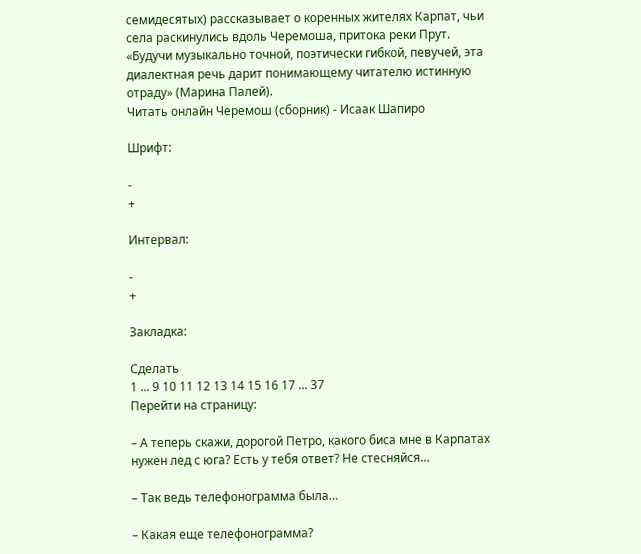семидесятых) рассказывает о коренных жителях Карпат, чьи села раскинулись вдоль Черемоша, притока реки Прут. «Будучи музыкально точной, поэтически гибкой, певучей, эта диалектная речь дарит понимающему читателю истинную отраду» (Марина Палей).
Читать онлайн Черемош (сборник) - Исаак Шапиро

Шрифт:

-
+

Интервал:

-
+

Закладка:

Сделать
1 ... 9 10 11 12 13 14 15 16 17 ... 37
Перейти на страницу:

– А теперь скажи, дорогой Петро, какого биса мне в Карпатах нужен лед с юга? Есть у тебя ответ? Не стесняйся…

– Так ведь телефонограмма была…

– Какая еще телефонограмма?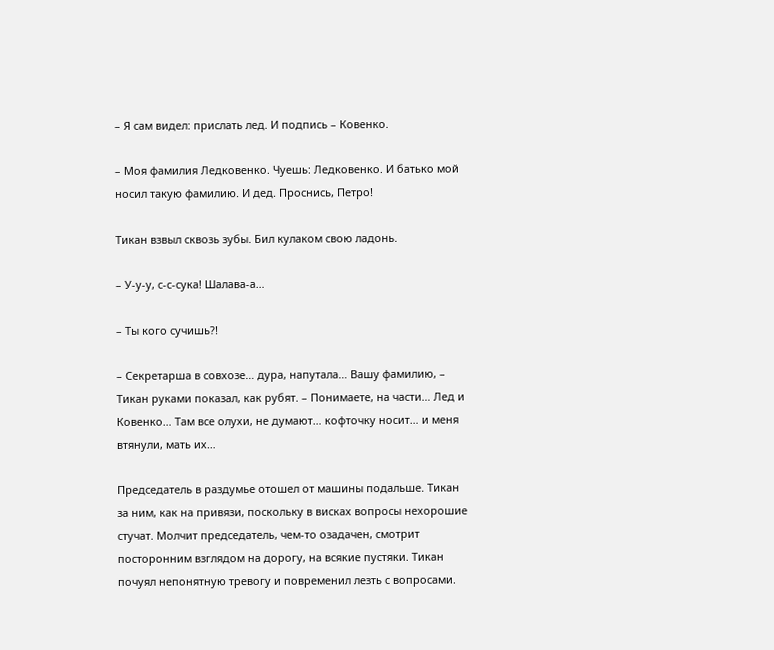– Я сам видел: прислать лед. И подпись – Ковенко.

– Моя фамилия Ледковенко. Чуешь: Ледковенко. И батько мой носил такую фамилию. И дед. Проснись, Петро!

Тикан взвыл сквозь зубы. Бил кулаком свою ладонь.

– У-у-у, с-с-сука! Шалава-а…

– Ты кого сучишь?!

– Секретарша в совхозе… дура, напутала… Вашу фамилию, – Тикан руками показал, как рубят. – Понимаете, на части… Лед и Ковенко… Там все олухи, не думают… кофточку носит… и меня втянули, мать их…

Председатель в раздумье отошел от машины подальше. Тикан за ним, как на привязи, поскольку в висках вопросы нехорошие стучат. Молчит председатель, чем-то озадачен, смотрит посторонним взглядом на дорогу, на всякие пустяки. Тикан почуял непонятную тревогу и повременил лезть с вопросами.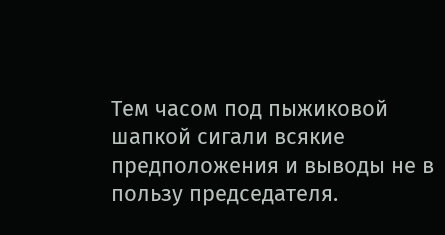Тем часом под пыжиковой шапкой сигали всякие предположения и выводы не в пользу председателя.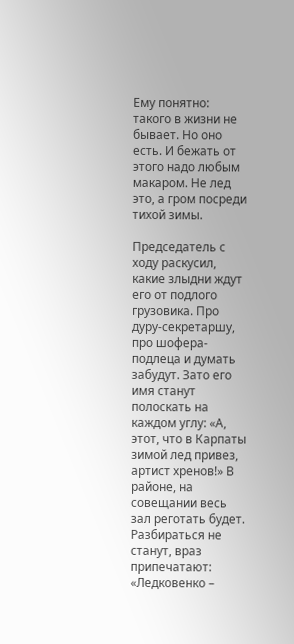Ему понятно: такого в жизни не бывает. Но оно есть. И бежать от этого надо любым макаром. Не лед это, а гром посреди тихой зимы.

Председатель с ходу раскусил, какие злыдни ждут его от подлого грузовика. Про дуру-секретаршу, про шофера-подлеца и думать забудут. Зато его имя станут полоскать на каждом углу: «А, этот, что в Карпаты зимой лед привез, артист хренов!» В районе, на совещании весь зал реготать будет. Разбираться не станут, враз припечатают: «Ледковенко –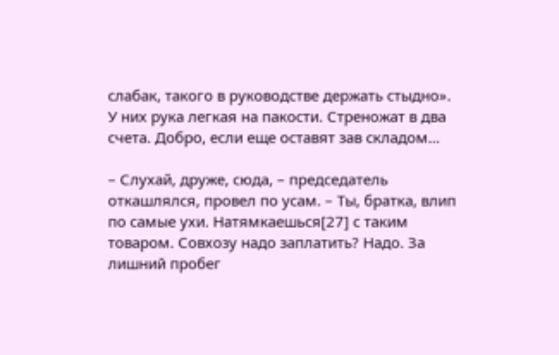слабак, такого в руководстве держать стыдно». У них рука легкая на пакости. Стреножат в два счета. Добро, если еще оставят зав складом…

– Слухай, друже, сюда, – председатель откашлялся, провел по усам. – Ты, братка, влип по самые ухи. Натямкаешься[27] с таким товаром. Совхозу надо заплатить? Надо. За лишний пробег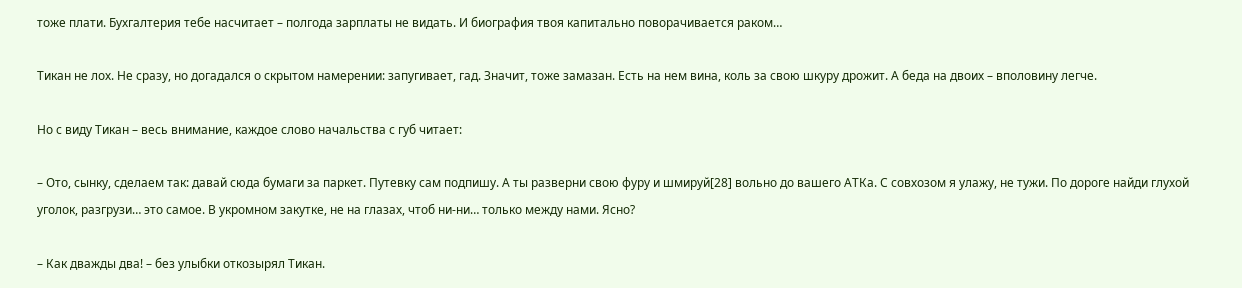тоже плати. Бухгалтерия тебе насчитает – полгода зарплаты не видать. И биография твоя капитально поворачивается раком…

Тикан не лох. Не сразу, но догадался о скрытом намерении: запугивает, гад. Значит, тоже замазан. Есть на нем вина, коль за свою шкуру дрожит. А беда на двоих – вполовину легче.

Но с виду Тикан – весь внимание, каждое слово начальства с губ читает:

– Ото, сынку, сделаем так: давай сюда бумаги за паркет. Путевку сам подпишу. А ты разверни свою фуру и шмируй[28] вольно до вашего АТКа. С совхозом я улажу, не тужи. По дороге найди глухой уголок, разгрузи… это самое. В укромном закутке, не на глазах, чтоб ни-ни… только между нами. Ясно?

– Как дважды два! – без улыбки откозырял Тикан.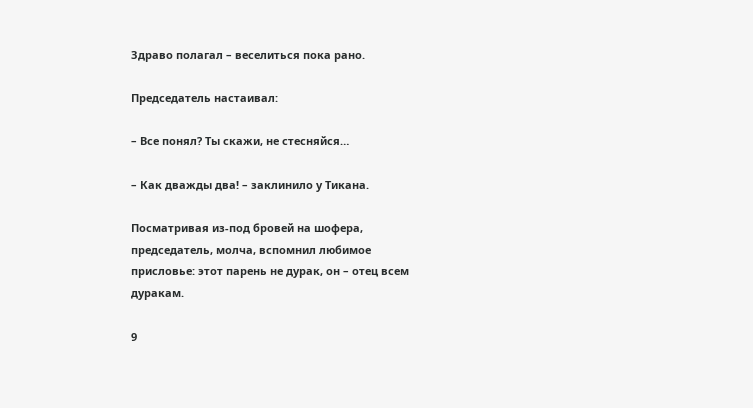Здраво полагал – веселиться пока рано.

Председатель настаивал:

– Все понял? Ты скажи, не стесняйся…

– Как дважды два! – заклинило у Тикана.

Посматривая из-под бровей на шофера, председатель, молча, вспомнил любимое присловье: этот парень не дурак, он – отец всем дуракам.

9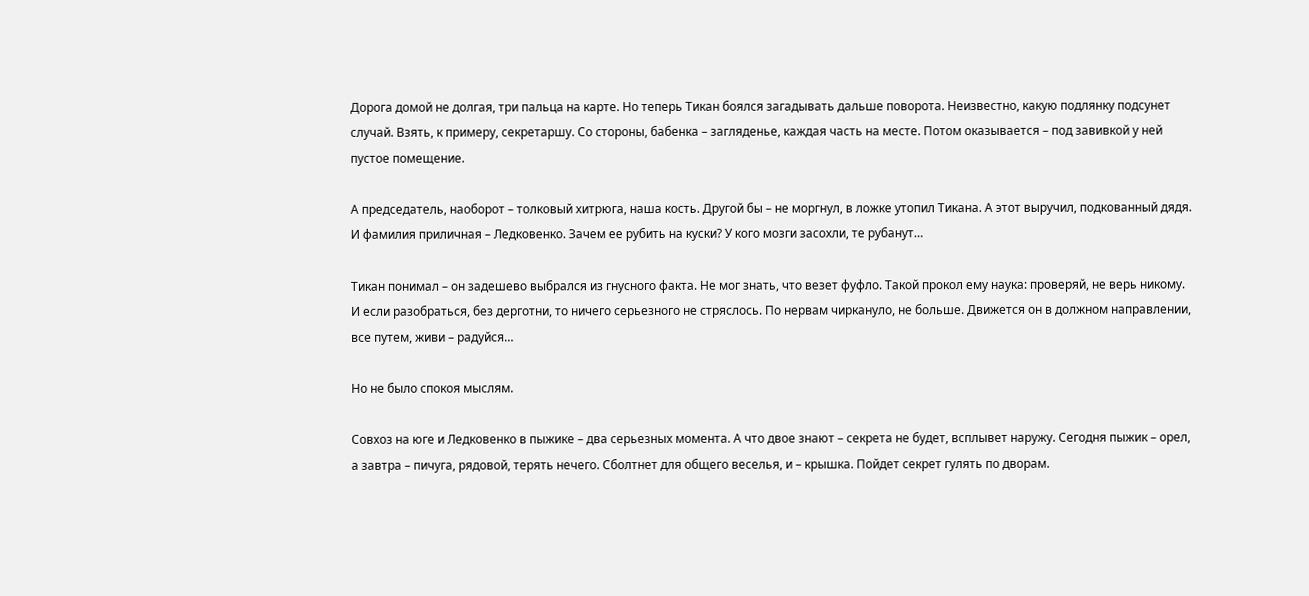Дорога домой не долгая, три пальца на карте. Но теперь Тикан боялся загадывать дальше поворота. Неизвестно, какую подлянку подсунет случай. Взять, к примеру, секретаршу. Со стороны, бабенка – загляденье, каждая часть на месте. Потом оказывается – под завивкой у ней пустое помещение.

А председатель, наоборот – толковый хитрюга, наша кость. Другой бы – не моргнул, в ложке утопил Тикана. А этот выручил, подкованный дядя. И фамилия приличная – Ледковенко. Зачем ее рубить на куски? У кого мозги засохли, те рубанут…

Тикан понимал – он задешево выбрался из гнусного факта. Не мог знать, что везет фуфло. Такой прокол ему наука: проверяй, не верь никому. И если разобраться, без дерготни, то ничего серьезного не стряслось. По нервам чиркануло, не больше. Движется он в должном направлении, все путем, живи – радуйся…

Но не было спокоя мыслям.

Совхоз на юге и Ледковенко в пыжике – два серьезных момента. А что двое знают – секрета не будет, всплывет наружу. Сегодня пыжик – орел, а завтра – пичуга, рядовой, терять нечего. Сболтнет для общего веселья, и – крышка. Пойдет секрет гулять по дворам.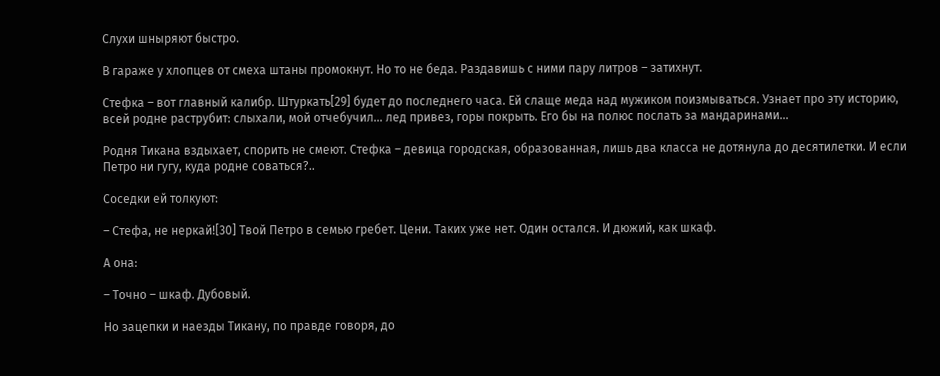Слухи шныряют быстро.

В гараже у хлопцев от смеха штаны промокнут. Но то не беда. Раздавишь с ними пару литров – затихнут.

Стефка – вот главный калибр. Штуркать[29] будет до последнего часа. Ей слаще меда над мужиком поизмываться. Узнает про эту историю, всей родне раструбит: слыхали, мой отчебучил… лед привез, горы покрыть. Его бы на полюс послать за мандаринами…

Родня Тикана вздыхает, спорить не смеют. Стефка – девица городская, образованная, лишь два класса не дотянула до десятилетки. И если Петро ни гугу, куда родне соваться?..

Соседки ей толкуют:

– Стефа, не неркай![30] Твой Петро в семью гребет. Цени. Таких уже нет. Один остался. И дюжий, как шкаф.

А она:

– Точно – шкаф. Дубовый.

Но зацепки и наезды Тикану, по правде говоря, до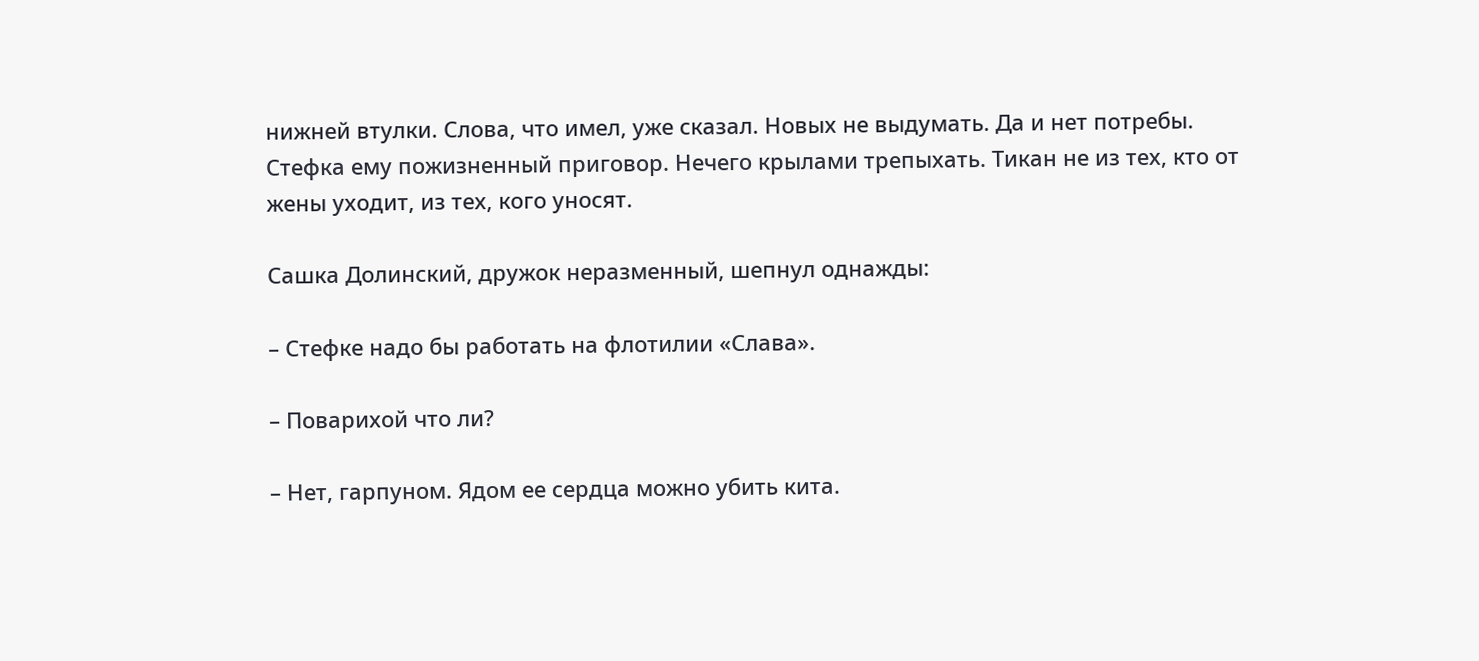нижней втулки. Слова, что имел, уже сказал. Новых не выдумать. Да и нет потребы. Стефка ему пожизненный приговор. Нечего крылами трепыхать. Тикан не из тех, кто от жены уходит, из тех, кого уносят.

Сашка Долинский, дружок неразменный, шепнул однажды:

– Стефке надо бы работать на флотилии «Слава».

– Поварихой что ли?

– Нет, гарпуном. Ядом ее сердца можно убить кита.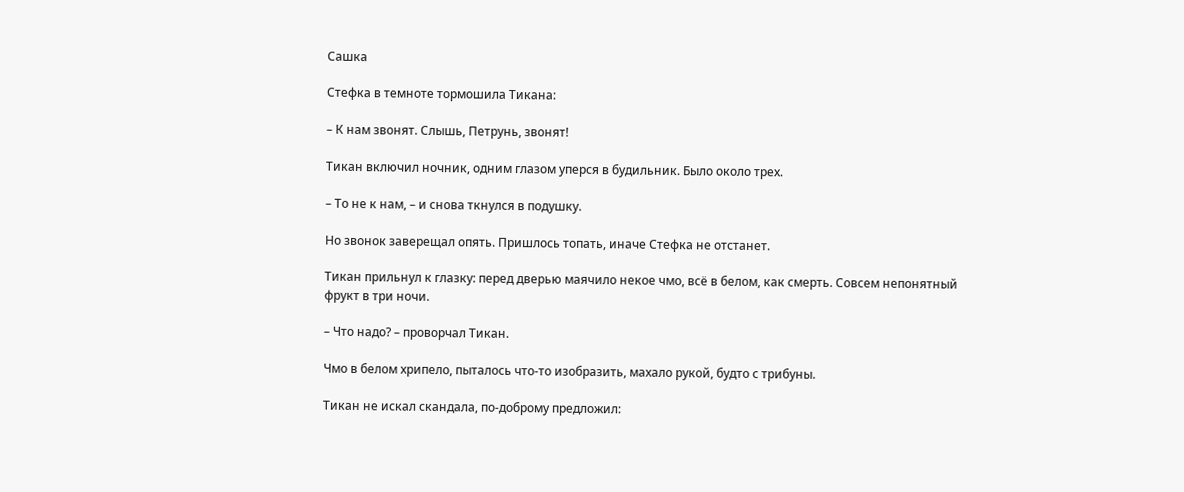Сашка

Стефка в темноте тормошила Тикана:

– К нам звонят. Слышь, Петрунь, звонят!

Тикан включил ночник, одним глазом уперся в будильник. Было около трех.

– То не к нам, – и снова ткнулся в подушку.

Но звонок заверещал опять. Пришлось топать, иначе Стефка не отстанет.

Тикан прильнул к глазку: перед дверью маячило некое чмо, всё в белом, как смерть. Совсем непонятный фрукт в три ночи.

– Что надо? – проворчал Тикан.

Чмо в белом хрипело, пыталось что-то изобразить, махало рукой, будто с трибуны.

Тикан не искал скандала, по-доброму предложил: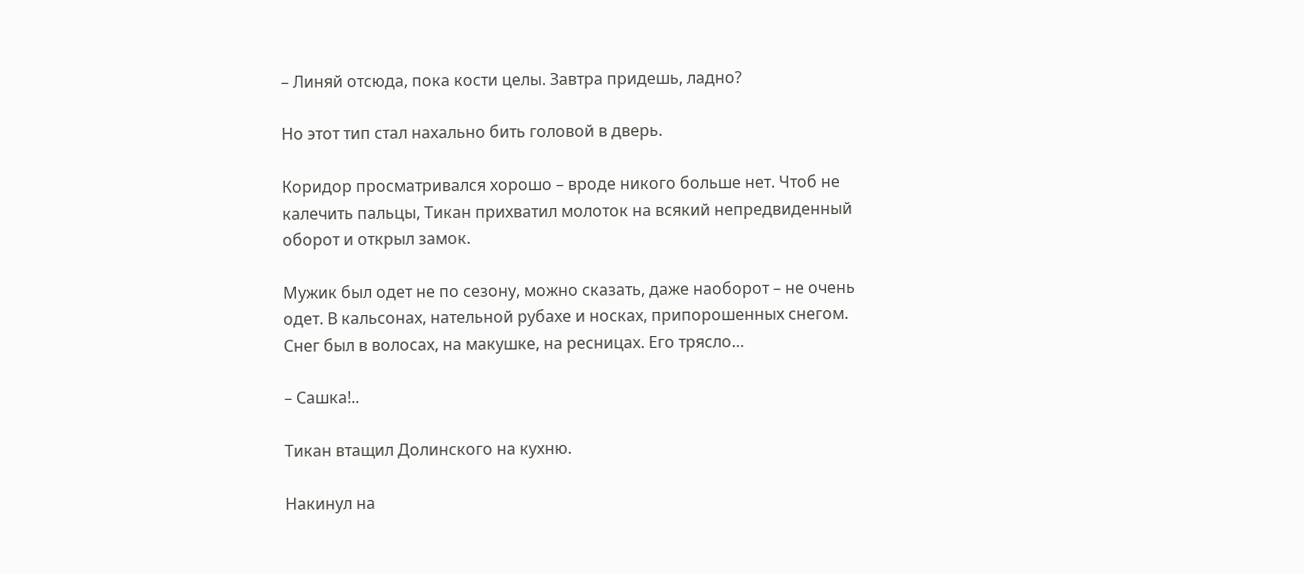– Линяй отсюда, пока кости целы. Завтра придешь, ладно?

Но этот тип стал нахально бить головой в дверь.

Коридор просматривался хорошо – вроде никого больше нет. Чтоб не калечить пальцы, Тикан прихватил молоток на всякий непредвиденный оборот и открыл замок.

Мужик был одет не по сезону, можно сказать, даже наоборот – не очень одет. В кальсонах, нательной рубахе и носках, припорошенных снегом. Снег был в волосах, на макушке, на ресницах. Его трясло…

– Сашка!..

Тикан втащил Долинского на кухню.

Накинул на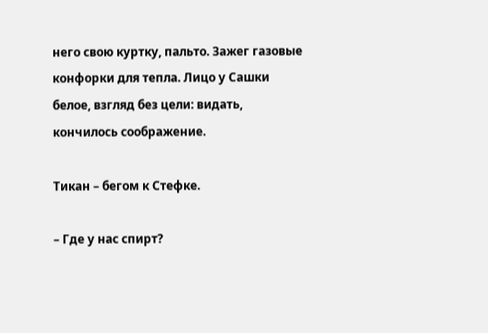него свою куртку, пальто. Зажег газовые конфорки для тепла. Лицо у Сашки белое, взгляд без цели: видать, кончилось соображение.

Тикан – бегом к Стефке.

– Где у нас спирт?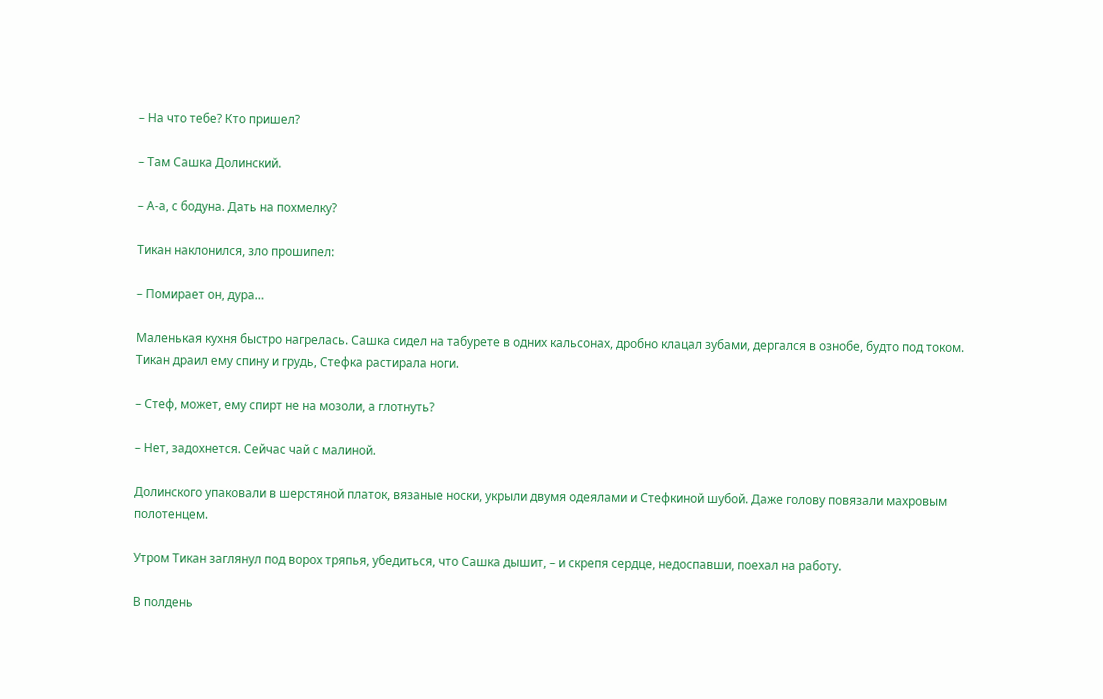– На что тебе? Кто пришел?

– Там Сашка Долинский.

– А-а, с бодуна. Дать на похмелку?

Тикан наклонился, зло прошипел:

– Помирает он, дура…

Маленькая кухня быстро нагрелась. Сашка сидел на табурете в одних кальсонах, дробно клацал зубами, дергался в ознобе, будто под током. Тикан драил ему спину и грудь, Стефка растирала ноги.

– Стеф, может, ему спирт не на мозоли, а глотнуть?

– Нет, задохнется. Сейчас чай с малиной.

Долинского упаковали в шерстяной платок, вязаные носки, укрыли двумя одеялами и Стефкиной шубой. Даже голову повязали махровым полотенцем.

Утром Тикан заглянул под ворох тряпья, убедиться, что Сашка дышит, – и скрепя сердце, недоспавши, поехал на работу.

В полдень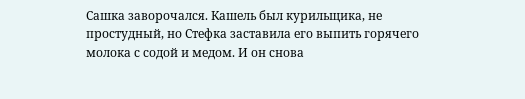Сашка заворочался. Кашель был курильщика, не простудный, но Стефка заставила его выпить горячего молока с содой и медом. И он снова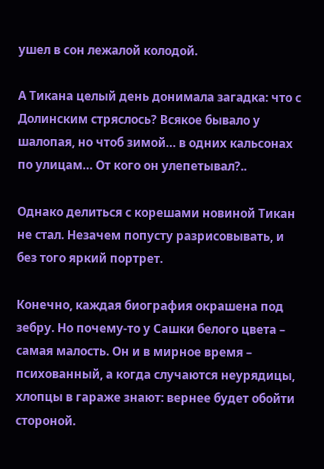ушел в сон лежалой колодой.

А Тикана целый день донимала загадка: что с Долинским стряслось? Всякое бывало у шалопая, но чтоб зимой… в одних кальсонах по улицам… От кого он улепетывал?..

Однако делиться с корешами новиной Тикан не стал. Незачем попусту разрисовывать, и без того яркий портрет.

Конечно, каждая биография окрашена под зебру. Но почему-то у Сашки белого цвета – самая малость. Он и в мирное время – психованный, а когда случаются неурядицы, хлопцы в гараже знают: вернее будет обойти стороной.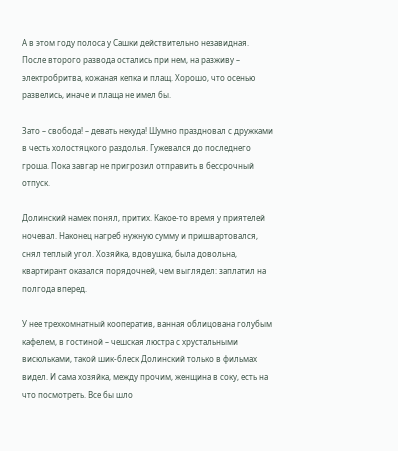А в этом году полоса у Сашки действительно незавидная. После второго развода остались при нем, на разживу – электробритва, кожаная кепка и плащ. Хорошо, что осенью развелись, иначе и плаща не имел бы.

Зато – свобода! – девать некуда! Шумно праздновал с дружками в честь холостяцкого раздолья. Гужевался до последнего гроша. Пока завгар не пригрозил отправить в бессрочный отпуск.

Долинский намек понял, притих. Какое-то время у приятелей ночевал. Наконец нагреб нужную сумму и пришвартовался, снял теплый угол. Хозяйка, вдовушка, была довольна, квартирант оказался порядочней, чем выглядел: заплатил на полгода вперед.

У нее трехкомнатный кооператив, ванная облицована голубым кафелем, в гостиной – чешская люстра с хрустальными висюльками, такой шик-блеск Долинский только в фильмах видел. И сама хозяйка, между прочим, женщина в соку, есть на что посмотреть. Все бы шло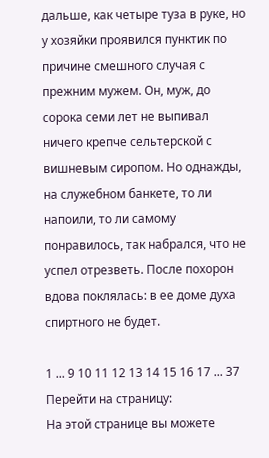дальше, как четыре туза в руке, но у хозяйки проявился пунктик по причине смешного случая с прежним мужем. Он, муж, до сорока семи лет не выпивал ничего крепче сельтерской с вишневым сиропом. Но однажды, на служебном банкете, то ли напоили, то ли самому понравилось, так набрался, что не успел отрезветь. После похорон вдова поклялась: в ее доме духа спиртного не будет.

1 ... 9 10 11 12 13 14 15 16 17 ... 37
Перейти на страницу:
На этой странице вы можете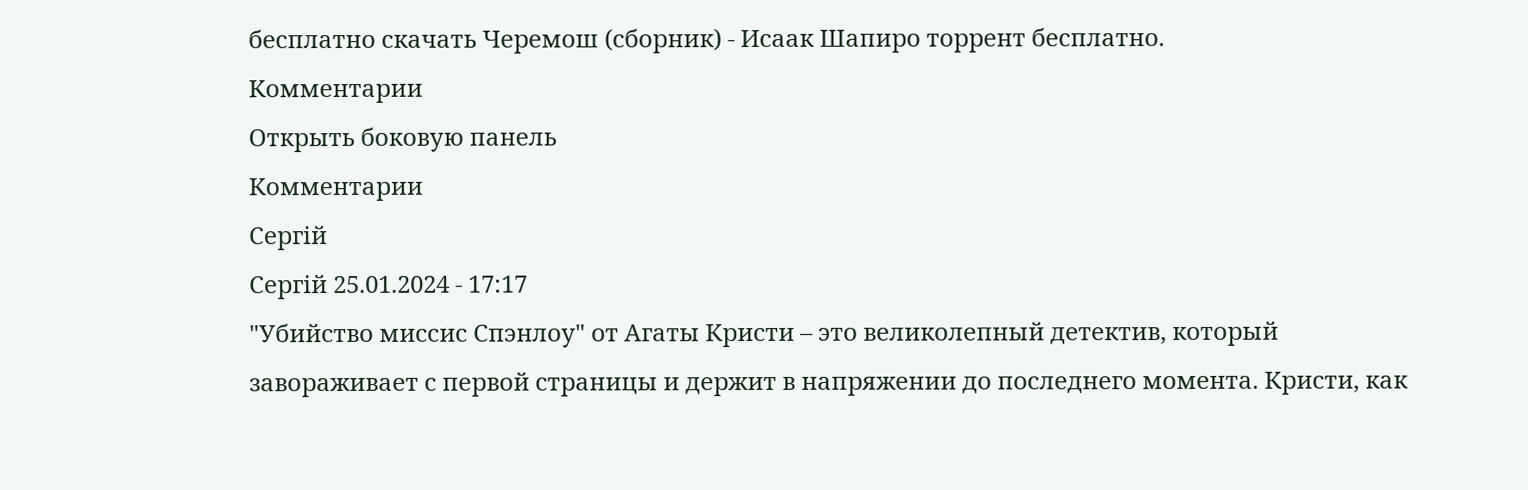бесплатно скачать Черемош (сборник) - Исаак Шапиро торрент бесплатно.
Комментарии
Открыть боковую панель
Комментарии
Сергій
Сергій 25.01.2024 - 17:17
"Убийство миссис Спэнлоу" от Агаты Кристи – это великолепный детектив, который завораживает с первой страницы и держит в напряжении до последнего момента. Кристи, как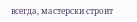всегда, мастерски строит